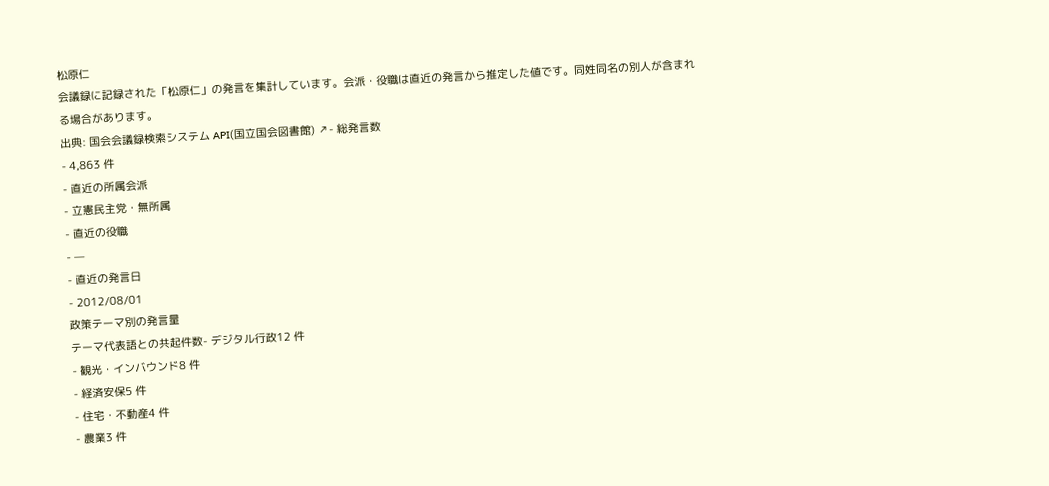松原仁
会議録に記録された「松原仁」の発言を集計しています。会派・役職は直近の発言から推定した値です。同姓同名の別人が含まれる場合があります。
出典: 国会会議録検索システム API(国立国会図書館) ↗- 総発言数
- 4,863 件
- 直近の所属会派
- 立憲民主党・無所属
- 直近の役職
- —
- 直近の発言日
- 2012/08/01
政策テーマ別の発言量
テーマ代表語との共起件数- デジタル行政12 件
- 観光・インバウンド8 件
- 経済安保5 件
- 住宅・不動産4 件
- 農業3 件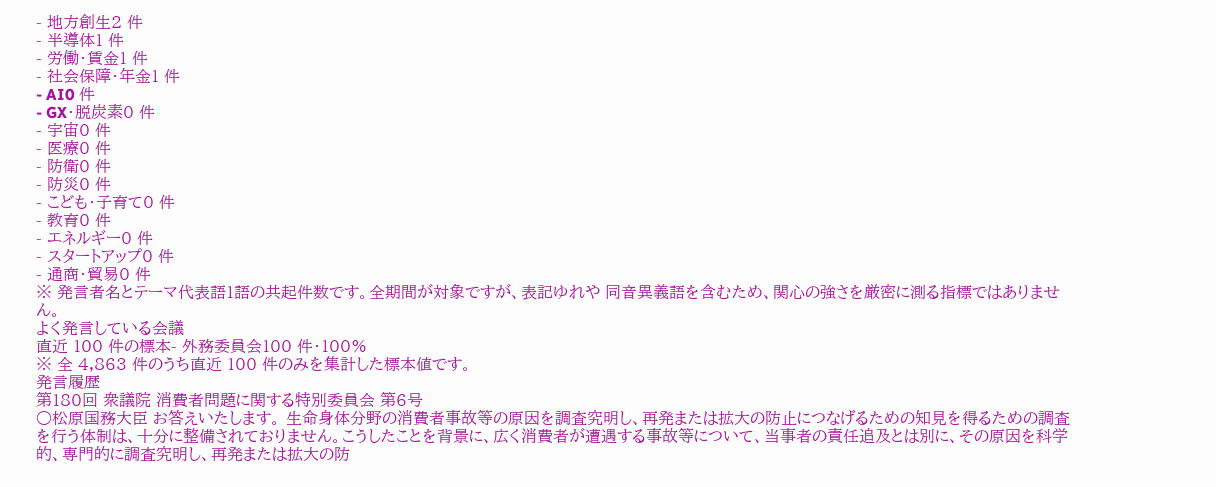- 地方創生2 件
- 半導体1 件
- 労働・賃金1 件
- 社会保障・年金1 件
- AI0 件
- GX・脱炭素0 件
- 宇宙0 件
- 医療0 件
- 防衛0 件
- 防災0 件
- こども・子育て0 件
- 教育0 件
- エネルギー0 件
- スタートアップ0 件
- 通商・貿易0 件
※ 発言者名とテーマ代表語1語の共起件数です。全期間が対象ですが、表記ゆれや 同音異義語を含むため、関心の強さを厳密に測る指標ではありません。
よく発言している会議
直近 100 件の標本- 外務委員会100 件・100%
※ 全 4,863 件のうち直近 100 件のみを集計した標本値です。
発言履歴
第180回 衆議院 消費者問題に関する特別委員会 第6号
○松原国務大臣 お答えいたします。 生命身体分野の消費者事故等の原因を調査究明し、再発または拡大の防止につなげるための知見を得るための調査を行う体制は、十分に整備されておりません。こうしたことを背景に、広く消費者が遭遇する事故等について、当事者の責任追及とは別に、その原因を科学的、専門的に調査究明し、再発または拡大の防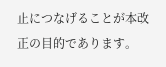止につなげることが本改正の目的であります。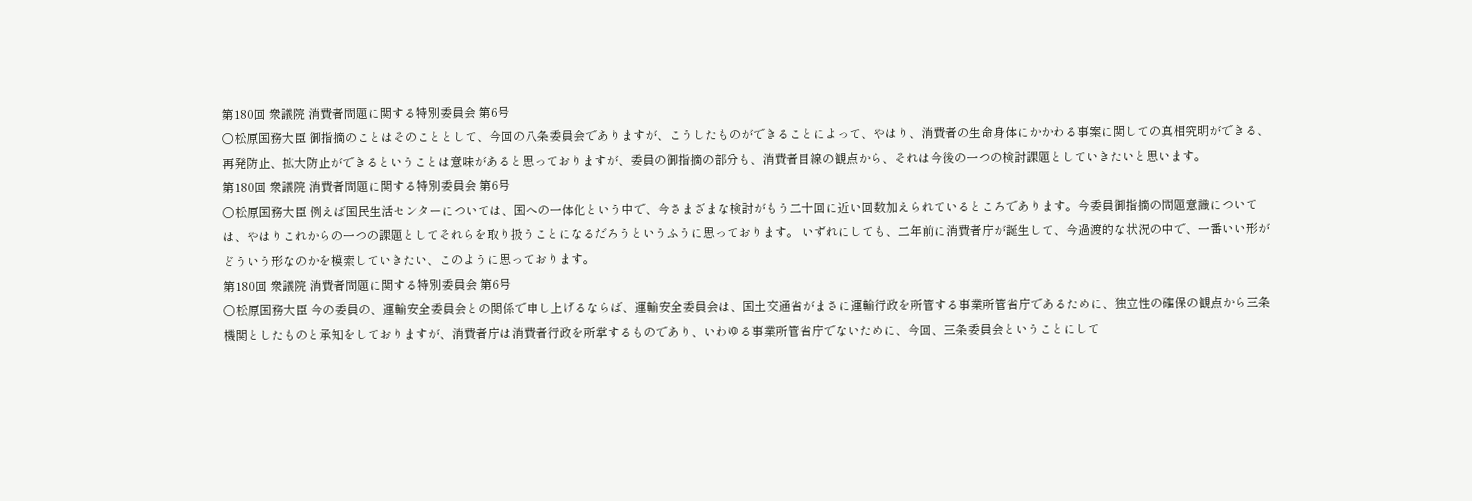第180回 衆議院 消費者問題に関する特別委員会 第6号
○松原国務大臣 御指摘のことはそのこととして、今回の八条委員会でありますが、こうしたものができることによって、やはり、消費者の生命身体にかかわる事案に関しての真相究明ができる、再発防止、拡大防止ができるということは意味があると思っておりますが、委員の御指摘の部分も、消費者目線の観点から、それは今後の一つの検討課題としていきたいと思います。
第180回 衆議院 消費者問題に関する特別委員会 第6号
○松原国務大臣 例えば国民生活センターについては、国への一体化という中で、今さまざまな検討がもう二十回に近い回数加えられているところであります。今委員御指摘の問題意識については、やはりこれからの一つの課題としてそれらを取り扱うことになるだろうというふうに思っております。 いずれにしても、二年前に消費者庁が誕生して、今過渡的な状況の中で、一番いい形がどういう形なのかを模索していきたい、このように思っております。
第180回 衆議院 消費者問題に関する特別委員会 第6号
○松原国務大臣 今の委員の、運輸安全委員会との関係で申し上げるならば、運輸安全委員会は、国土交通省がまさに運輸行政を所管する事業所管省庁であるために、独立性の確保の観点から三条機関としたものと承知をしておりますが、消費者庁は消費者行政を所掌するものであり、いわゆる事業所管省庁でないために、今回、三条委員会ということにして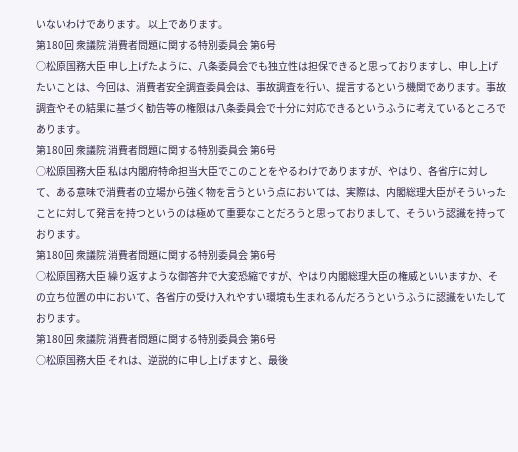いないわけであります。 以上であります。
第180回 衆議院 消費者問題に関する特別委員会 第6号
○松原国務大臣 申し上げたように、八条委員会でも独立性は担保できると思っておりますし、申し上げたいことは、今回は、消費者安全調査委員会は、事故調査を行い、提言するという機関であります。事故調査やその結果に基づく勧告等の権限は八条委員会で十分に対応できるというふうに考えているところであります。
第180回 衆議院 消費者問題に関する特別委員会 第6号
○松原国務大臣 私は内閣府特命担当大臣でこのことをやるわけでありますが、やはり、各省庁に対して、ある意味で消費者の立場から強く物を言うという点においては、実際は、内閣総理大臣がそういったことに対して発言を持つというのは極めて重要なことだろうと思っておりまして、そういう認識を持っております。
第180回 衆議院 消費者問題に関する特別委員会 第6号
○松原国務大臣 繰り返すような御答弁で大変恐縮ですが、やはり内閣総理大臣の権威といいますか、その立ち位置の中において、各省庁の受け入れやすい環境も生まれるんだろうというふうに認識をいたしております。
第180回 衆議院 消費者問題に関する特別委員会 第6号
○松原国務大臣 それは、逆説的に申し上げますと、最後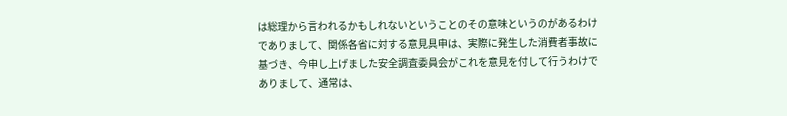は総理から言われるかもしれないということのその意味というのがあるわけでありまして、関係各省に対する意見具申は、実際に発生した消費者事故に基づき、今申し上げました安全調査委員会がこれを意見を付して行うわけでありまして、通常は、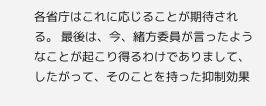各省庁はこれに応じることが期待される。 最後は、今、緒方委員が言ったようなことが起こり得るわけでありまして、したがって、そのことを持った抑制効果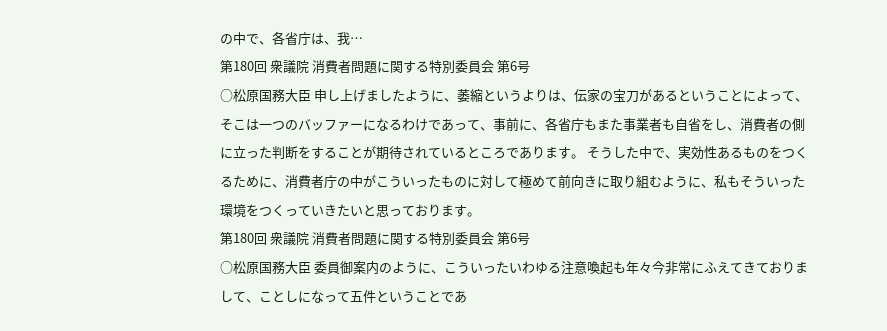の中で、各省庁は、我…
第180回 衆議院 消費者問題に関する特別委員会 第6号
○松原国務大臣 申し上げましたように、萎縮というよりは、伝家の宝刀があるということによって、そこは一つのバッファーになるわけであって、事前に、各省庁もまた事業者も自省をし、消費者の側に立った判断をすることが期待されているところであります。 そうした中で、実効性あるものをつくるために、消費者庁の中がこういったものに対して極めて前向きに取り組むように、私もそういった環境をつくっていきたいと思っております。
第180回 衆議院 消費者問題に関する特別委員会 第6号
○松原国務大臣 委員御案内のように、こういったいわゆる注意喚起も年々今非常にふえてきておりまして、ことしになって五件ということであ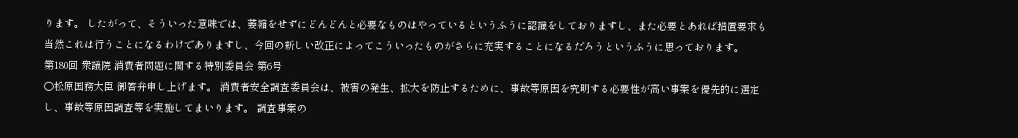ります。 したがって、そういった意味では、萎縮をせずにどんどんと必要なものはやっているというふうに認識をしておりますし、また必要とあれば措置要求も当然これは行うことになるわけでありますし、今回の新しい改正によってこういったものがさらに充実することになるだろうというふうに思っております。
第180回 衆議院 消費者問題に関する特別委員会 第6号
○松原国務大臣 御答弁申し上げます。 消費者安全調査委員会は、被害の発生、拡大を防止するために、事故等原因を究明する必要性が高い事案を優先的に選定し、事故等原因調査等を実施してまいります。 調査事案の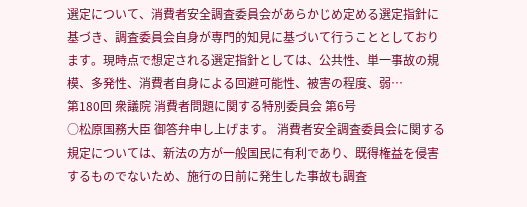選定について、消費者安全調査委員会があらかじめ定める選定指針に基づき、調査委員会自身が専門的知見に基づいて行うこととしております。現時点で想定される選定指針としては、公共性、単一事故の規模、多発性、消費者自身による回避可能性、被害の程度、弱…
第180回 衆議院 消費者問題に関する特別委員会 第6号
○松原国務大臣 御答弁申し上げます。 消費者安全調査委員会に関する規定については、新法の方が一般国民に有利であり、既得権益を侵害するものでないため、施行の日前に発生した事故も調査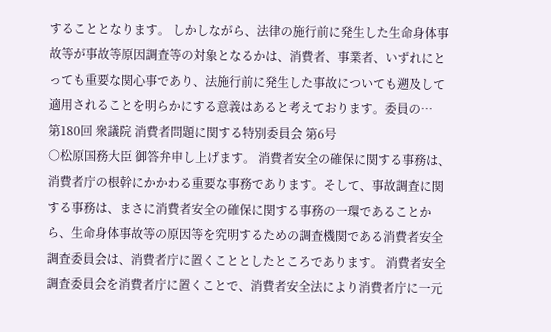することとなります。 しかしながら、法律の施行前に発生した生命身体事故等が事故等原因調査等の対象となるかは、消費者、事業者、いずれにとっても重要な関心事であり、法施行前に発生した事故についても遡及して適用されることを明らかにする意義はあると考えております。委員の…
第180回 衆議院 消費者問題に関する特別委員会 第6号
○松原国務大臣 御答弁申し上げます。 消費者安全の確保に関する事務は、消費者庁の根幹にかかわる重要な事務であります。そして、事故調査に関する事務は、まさに消費者安全の確保に関する事務の一環であることから、生命身体事故等の原因等を究明するための調査機関である消費者安全調査委員会は、消費者庁に置くこととしたところであります。 消費者安全調査委員会を消費者庁に置くことで、消費者安全法により消費者庁に一元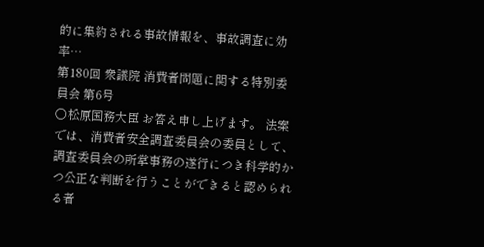的に集約される事故情報を、事故調査に効率…
第180回 衆議院 消費者問題に関する特別委員会 第6号
○松原国務大臣 お答え申し上げます。 法案では、消費者安全調査委員会の委員として、調査委員会の所掌事務の遂行につき科学的かつ公正な判断を行うことができると認められる者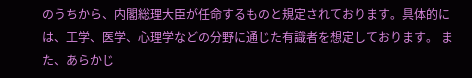のうちから、内閣総理大臣が任命するものと規定されております。具体的には、工学、医学、心理学などの分野に通じた有識者を想定しております。 また、あらかじ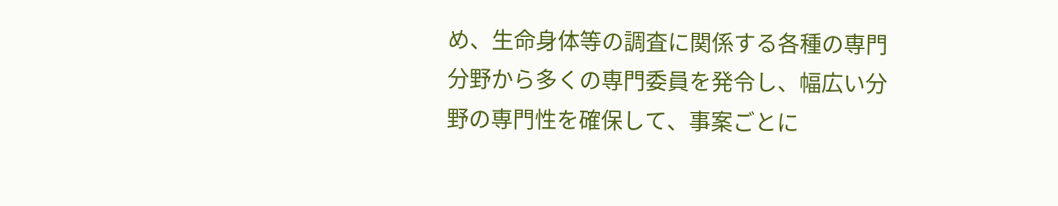め、生命身体等の調査に関係する各種の専門分野から多くの専門委員を発令し、幅広い分野の専門性を確保して、事案ごとに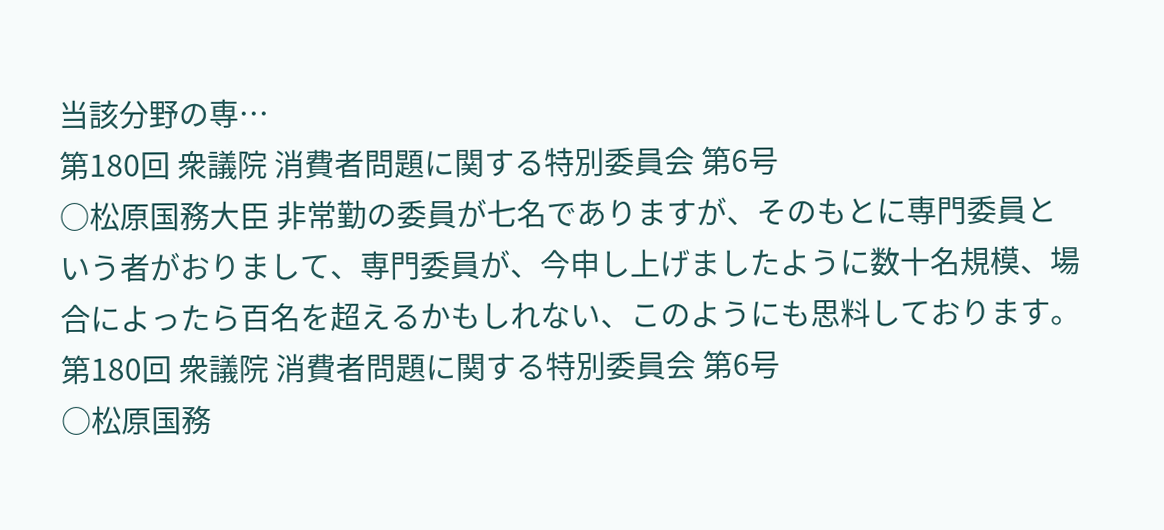当該分野の専…
第180回 衆議院 消費者問題に関する特別委員会 第6号
○松原国務大臣 非常勤の委員が七名でありますが、そのもとに専門委員という者がおりまして、専門委員が、今申し上げましたように数十名規模、場合によったら百名を超えるかもしれない、このようにも思料しております。
第180回 衆議院 消費者問題に関する特別委員会 第6号
○松原国務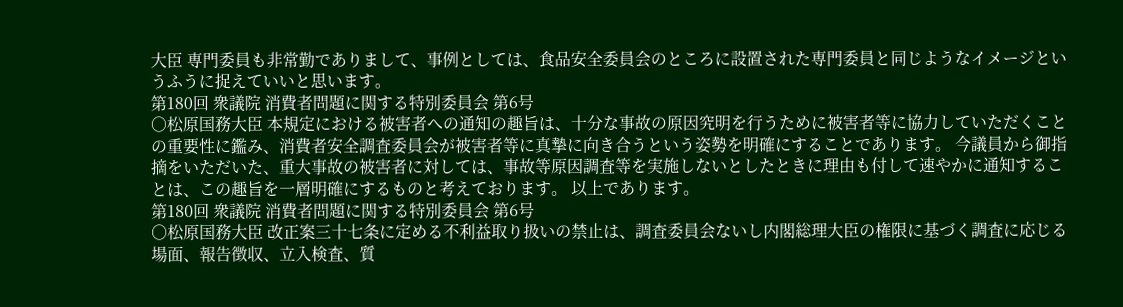大臣 専門委員も非常勤でありまして、事例としては、食品安全委員会のところに設置された専門委員と同じようなイメージというふうに捉えていいと思います。
第180回 衆議院 消費者問題に関する特別委員会 第6号
○松原国務大臣 本規定における被害者への通知の趣旨は、十分な事故の原因究明を行うために被害者等に協力していただくことの重要性に鑑み、消費者安全調査委員会が被害者等に真摯に向き合うという姿勢を明確にすることであります。 今議員から御指摘をいただいた、重大事故の被害者に対しては、事故等原因調査等を実施しないとしたときに理由も付して速やかに通知することは、この趣旨を一層明確にするものと考えております。 以上であります。
第180回 衆議院 消費者問題に関する特別委員会 第6号
○松原国務大臣 改正案三十七条に定める不利益取り扱いの禁止は、調査委員会ないし内閣総理大臣の権限に基づく調査に応じる場面、報告徴収、立入検査、質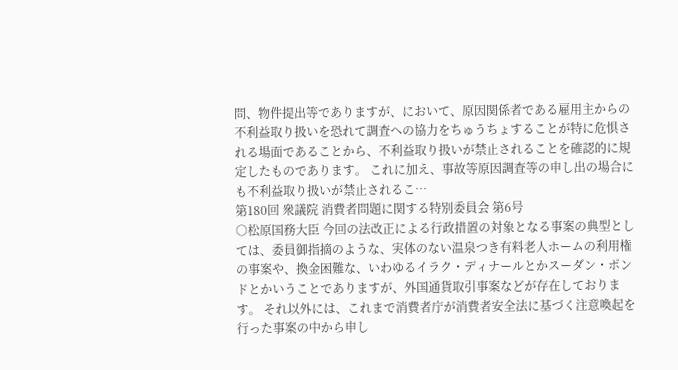問、物件提出等でありますが、において、原因関係者である雇用主からの不利益取り扱いを恐れて調査への協力をちゅうちょすることが特に危惧される場面であることから、不利益取り扱いが禁止されることを確認的に規定したものであります。 これに加え、事故等原因調査等の申し出の場合にも不利益取り扱いが禁止されるこ…
第180回 衆議院 消費者問題に関する特別委員会 第6号
○松原国務大臣 今回の法改正による行政措置の対象となる事案の典型としては、委員御指摘のような、実体のない温泉つき有料老人ホームの利用権の事案や、換金困難な、いわゆるイラク・ディナールとかスーダン・ポンドとかいうことでありますが、外国通貨取引事案などが存在しております。 それ以外には、これまで消費者庁が消費者安全法に基づく注意喚起を行った事案の中から申し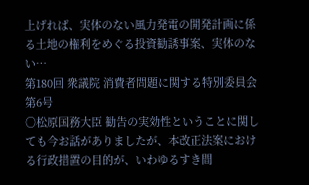上げれば、実体のない風力発電の開発計画に係る土地の権利をめぐる投資勧誘事案、実体のない…
第180回 衆議院 消費者問題に関する特別委員会 第6号
○松原国務大臣 勧告の実効性ということに関しても今お話がありましたが、本改正法案における行政措置の目的が、いわゆるすき間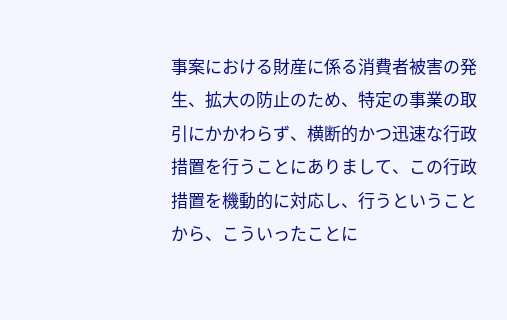事案における財産に係る消費者被害の発生、拡大の防止のため、特定の事業の取引にかかわらず、横断的かつ迅速な行政措置を行うことにありまして、この行政措置を機動的に対応し、行うということから、こういったことに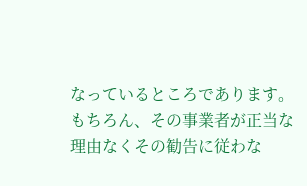なっているところであります。 もちろん、その事業者が正当な理由なくその勧告に従わな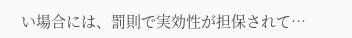い場合には、罰則で実効性が担保されて…